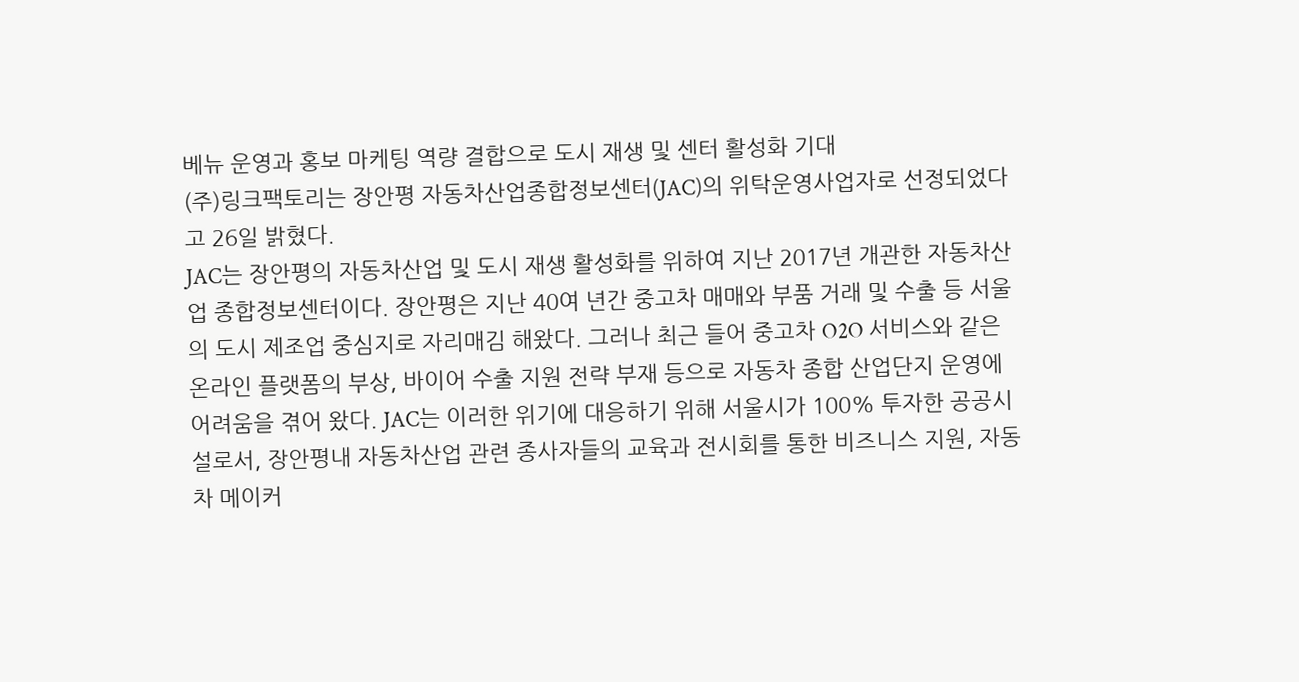베뉴 운영과 홍보 마케팅 역량 결합으로 도시 재생 및 센터 활성화 기대
(주)링크팩토리는 장안평 자동차산업종합정보센터(JAC)의 위탁운영사업자로 선정되었다고 26일 밝혔다.
JAC는 장안평의 자동차산업 및 도시 재생 활성화를 위하여 지난 2017년 개관한 자동차산업 종합정보센터이다. 장안평은 지난 40여 년간 중고차 매매와 부품 거래 및 수출 등 서울의 도시 제조업 중심지로 자리매김 해왔다. 그러나 최근 들어 중고차 O2O 서비스와 같은 온라인 플랫폼의 부상, 바이어 수출 지원 전략 부재 등으로 자동차 종합 산업단지 운영에 어려움을 겪어 왔다. JAC는 이러한 위기에 대응하기 위해 서울시가 100% 투자한 공공시설로서, 장안평내 자동차산업 관련 종사자들의 교육과 전시회를 통한 비즈니스 지원, 자동차 메이커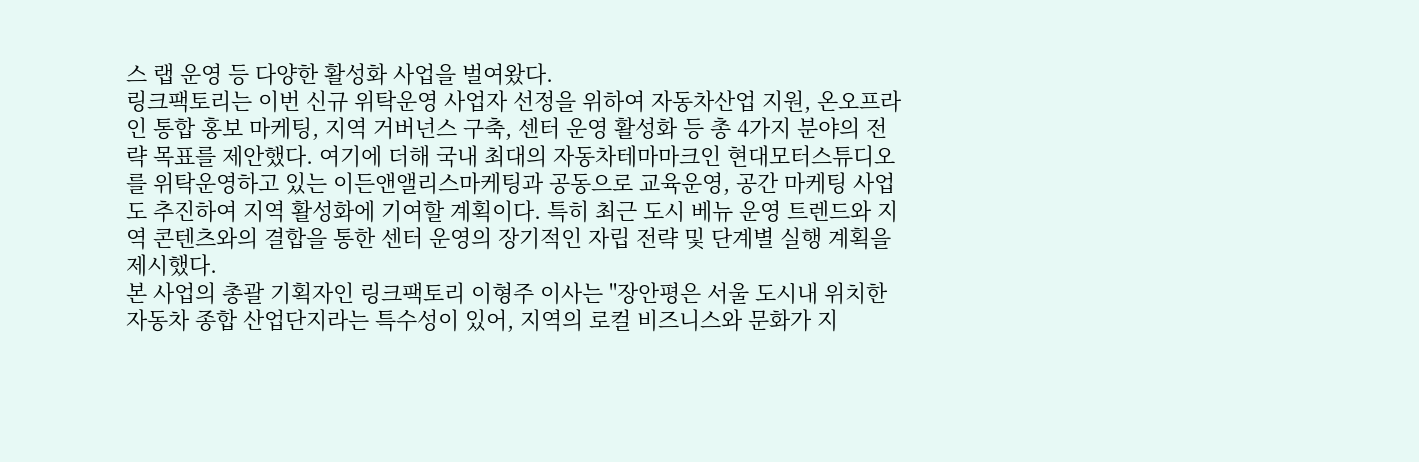스 랩 운영 등 다양한 활성화 사업을 벌여왔다.
링크팩토리는 이번 신규 위탁운영 사업자 선정을 위하여 자동차산업 지원, 온오프라인 통합 홍보 마케팅, 지역 거버넌스 구축, 센터 운영 활성화 등 총 4가지 분야의 전략 목표를 제안했다. 여기에 더해 국내 최대의 자동차테마마크인 현대모터스튜디오를 위탁운영하고 있는 이든앤앨리스마케팅과 공동으로 교육운영, 공간 마케팅 사업도 추진하여 지역 활성화에 기여할 계획이다. 특히 최근 도시 베뉴 운영 트렌드와 지역 콘텐츠와의 결합을 통한 센터 운영의 장기적인 자립 전략 및 단계별 실행 계획을 제시했다.
본 사업의 총괄 기획자인 링크팩토리 이형주 이사는 "장안평은 서울 도시내 위치한 자동차 종합 산업단지라는 특수성이 있어, 지역의 로컬 비즈니스와 문화가 지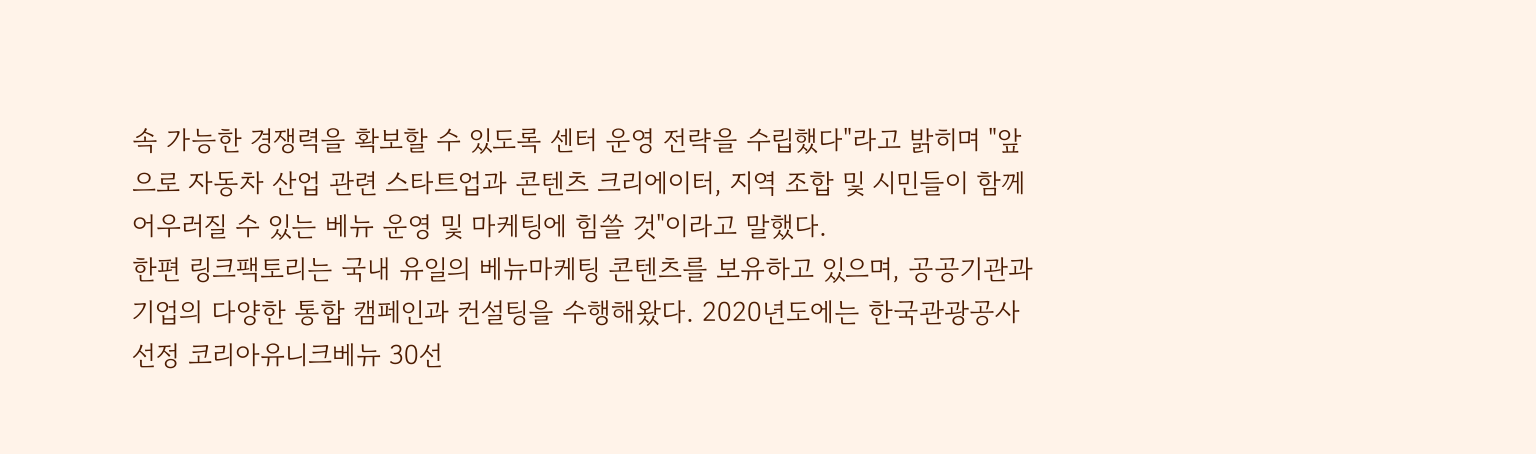속 가능한 경쟁력을 확보할 수 있도록 센터 운영 전략을 수립했다"라고 밝히며 "앞으로 자동차 산업 관련 스타트업과 콘텐츠 크리에이터, 지역 조합 및 시민들이 함께 어우러질 수 있는 베뉴 운영 및 마케팅에 힘쓸 것"이라고 말했다.
한편 링크팩토리는 국내 유일의 베뉴마케팅 콘텐츠를 보유하고 있으며, 공공기관과 기업의 다양한 통합 캠페인과 컨설팅을 수행해왔다. 2020년도에는 한국관광공사 선정 코리아유니크베뉴 30선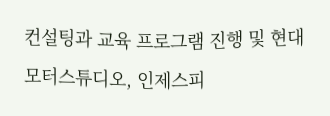컨설팅과 교육 프로그램 진행 및 현대모터스튜디오, 인제스피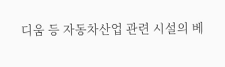디움 등 자동차산업 관련 시설의 베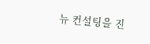뉴 컨설팅을 진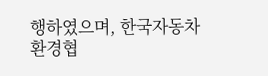행하였으며, 한국자동차환경협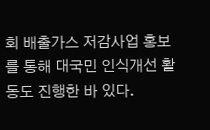회 배출가스 저감사업 홍보를 통해 대국민 인식개선 활동도 진행한 바 있다.